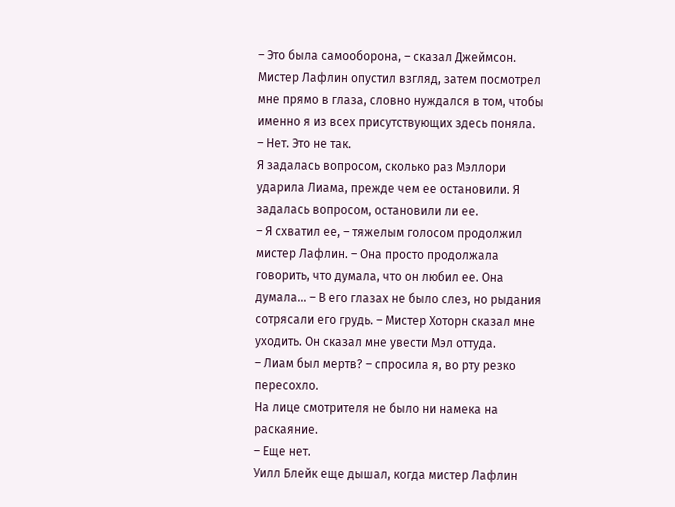– Это была самооборона, – сказал Джеймсон.
Мистер Лафлин опустил взгляд, затем посмотрел мне прямо в глаза, словно нуждался в том, чтобы именно я из всех присутствующих здесь поняла.
– Нет. Это не так.
Я задалась вопросом, сколько раз Мэллори ударила Лиама, прежде чем ее остановили. Я задалась вопросом, остановили ли ее.
– Я схватил ее, – тяжелым голосом продолжил мистер Лафлин. – Она просто продолжала говорить, что думала, что он любил ее. Она думала… – В его глазах не было слез, но рыдания сотрясали его грудь. – Мистер Хоторн сказал мне уходить. Он сказал мне увести Мэл оттуда.
– Лиам был мертв? – спросила я, во рту резко пересохло.
На лице смотрителя не было ни намека на раскаяние.
– Еще нет.
Уилл Блейк еще дышал, когда мистер Лафлин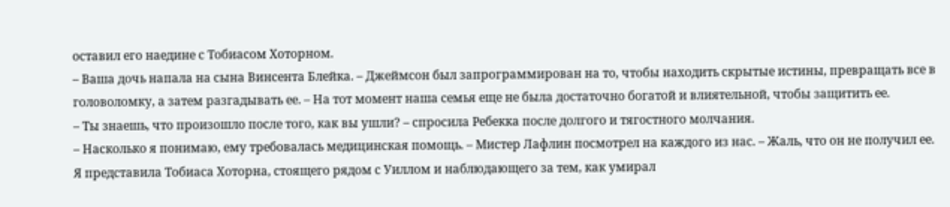оставил его наедине с Тобиасом Хоторном.
– Ваша дочь напала на сына Винсента Блейка. – Джеймсон был запрограммирован на то, чтобы находить скрытые истины, превращать все в головоломку, а затем разгадывать ее. – На тот момент наша семья еще не была достаточно богатой и влиятельной, чтобы защитить ее.
– Ты знаешь, что произошло после того, как вы ушли? – спросила Ребекка после долгого и тягостного молчания.
– Насколько я понимаю, ему требовалась медицинская помощь. – Мистер Лафлин посмотрел на каждого из нас. – Жаль, что он не получил ее.
Я представила Тобиаса Хоторна, стоящего рядом с Уиллом и наблюдающего за тем, как умирал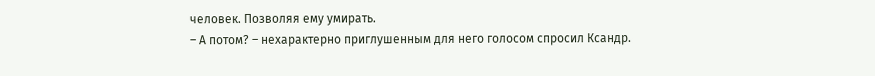человек. Позволяя ему умирать.
– А потом? – нехарактерно приглушенным для него голосом спросил Ксандр.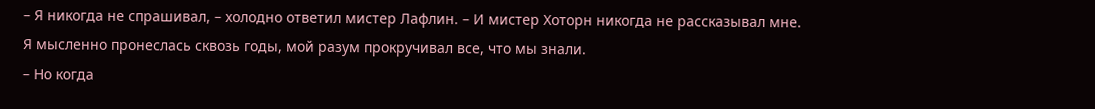– Я никогда не спрашивал, – холодно ответил мистер Лафлин. – И мистер Хоторн никогда не рассказывал мне.
Я мысленно пронеслась сквозь годы, мой разум прокручивал все, что мы знали.
– Но когда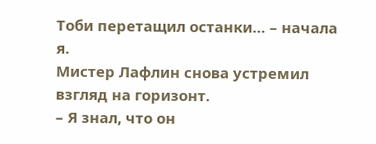Тоби перетащил останки… – начала я.
Мистер Лафлин снова устремил взгляд на горизонт.
– Я знал, что он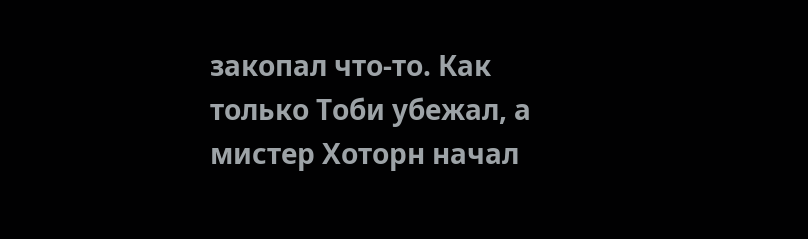закопал что-то. Как только Тоби убежал, а мистер Хоторн начал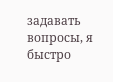задавать вопросы, я быстро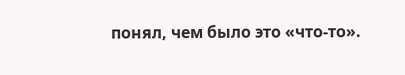понял, чем было это «что-то».